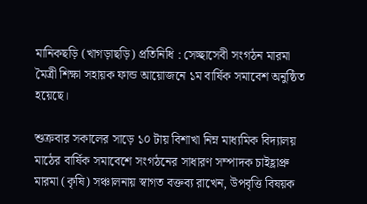মানিকছড়ি (খাগড়াছড়ি) প্রতিনিধি : সেচ্ছাসেবী সংগঠন মারমা মৈত্রী শিক্ষা সহায়ক ফান্ড আয়োজনে ১ম বার্ষিক সমাবেশ অনুষ্ঠিত হয়েছে।

শুক্রবার সকালের সাড়ে ১০ টায় বিশাখা নিম্ন মাধ্যমিক বিদ্যালয় মাঠের বার্ষিক সমাবেশে সংগঠনের সাধারণ সম্পাদক চাইহ্লাপ্রু মারমা (কৃষি) সঞ্চালনায় স্বাগত বক্তব্য রাখেন, উপবৃত্তি বিষয়ক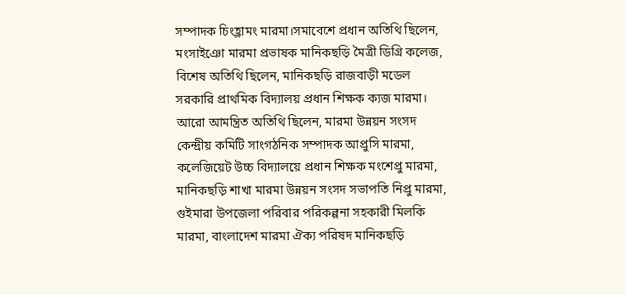সম্পাদক চিংহ্লামং মারমা।সমাবেশে প্রধান অতিথি ছিলেন, মংসাইঞো মারমা প্রভাষক মানিকছড়ি মৈত্রী ডিগ্রি কলেজ, বিশেষ অতিথি ছিলেন, মানিকছড়ি রাজবাড়ী মডেল সরকারি প্রাথমিক বিদ্যালয় প্রধান শিক্ষক ক্যজ মারমা।
আরো আমন্ত্রিত অতিথি ছিলেন, মারমা উন্নয়ন সংসদ কেন্দ্রীয় কমিটি সাংগঠনিক সম্পাদক আপ্রুসি মারমা, কলেজিয়েট উচ্চ বিদ্যালয়ে প্রধান শিক্ষক মংশেপ্রু মারমা, মানিকছড়ি শাখা মারমা উন্নয়ন সংসদ সভাপতি নিপ্রু মারমা, গুইমারা উপজেলা পরিবার পরিকল্পনা সহকারী মিলকি মারমা, বাংলাদেশ মারমা ঐক্য পরিষদ মানিকছড়ি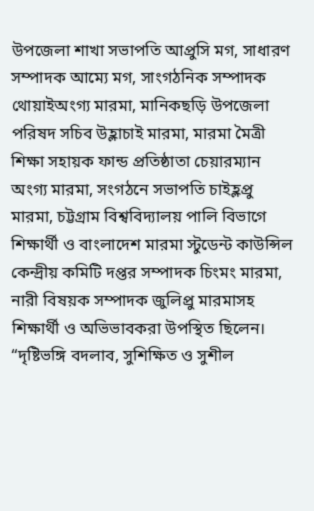উপজেলা শাখা সভাপতি আপ্রুসি মগ, সাধারণ সম্পাদক আম্যে মগ, সাংগঠনিক সম্পাদক থোয়াইঅংগ্য মারমা, মানিকছড়ি উপজেলা পরিষদ সচিব উহ্লাচাই মারমা, মারমা মৈত্রী শিক্ষা সহায়ক ফান্ড প্রতিষ্ঠাতা চেয়ারম্যান অংগ্য মারমা, সংগঠনে সভাপতি চাইহ্লপ্রু মারমা, চট্টগ্রাম বিশ্ববিদ্যালয় পালি বিভাগে শিক্ষার্থী ও বাংলাদেশ মারমা স্টুডেন্ট কাউন্সিল কেন্দ্রীয় কমিটি দপ্তর সম্পাদক চিংমং মারমা, নারী বিষয়ক সম্পাদক জুলিপ্রু মারমাসহ শিক্ষার্থী ও অভিভাবকরা উপস্থিত ছিলেন।
“দৃষ্টিভঙ্গি বদলাব, সুশিক্ষিত ও সুশীল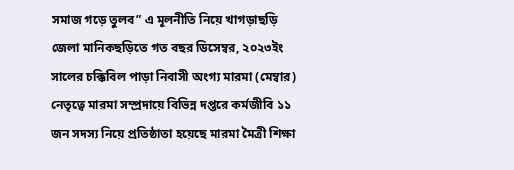সমাজ গড়ে তুলব” এ মূলনীতি নিয়ে খাগড়াছড়ি জেলা মানিকছড়িতে গত বছর ডিসেম্বর, ২০২৩ইং সালের চক্কিবিল পাড়া নিবাসী অংগ্য মারমা (মেম্বার) নেতৃত্বে মারমা সম্প্রদায়ে বিভিন্ন দপ্তরে কর্মজীবি ১১ জন সদস্য নিয়ে প্রতিষ্ঠাতা হয়েছে মারমা মৈত্রী শিক্ষা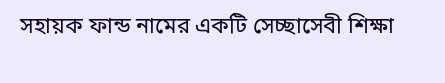সহায়ক ফান্ড নামের একটি সেচ্ছাসেবী শিক্ষা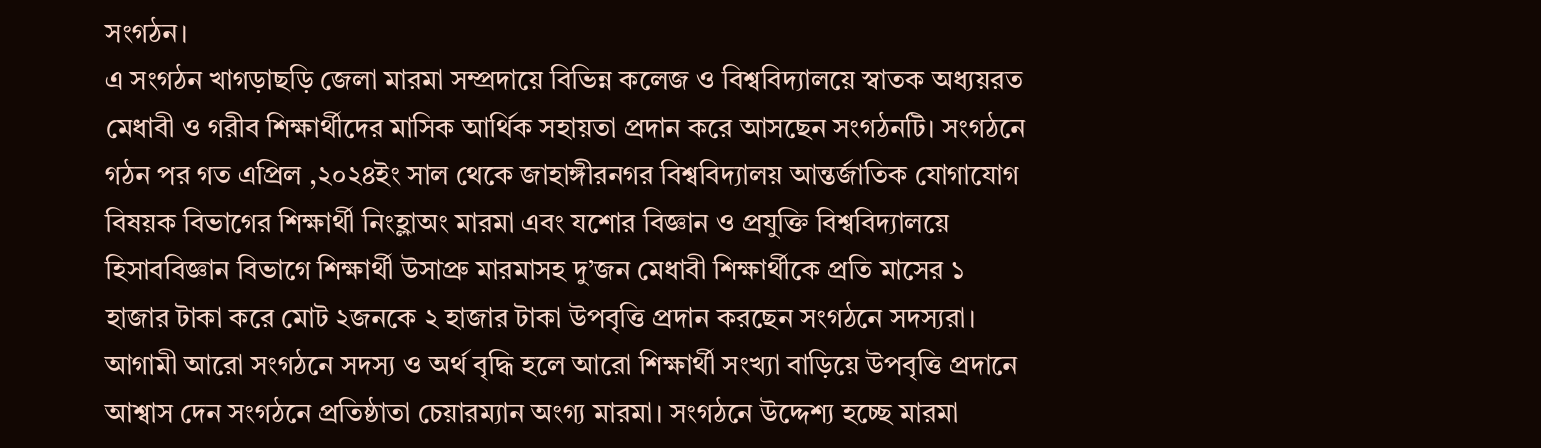সংগঠন।
এ সংগঠন খাগড়াছড়ি জেলা মারমা সম্প্রদায়ে বিভিন্ন কলেজ ও বিশ্ববিদ্যালয়ে স্বাতক অধ্যয়রত মেধাবী ও গরীব শিক্ষার্থীদের মাসিক আর্থিক সহায়তা প্রদান করে আসছেন সংগঠনটি। সংগঠনে গঠন পর গত এপ্রিল ,২০২৪ইং সাল থেকে জাহাঙ্গীরনগর বিশ্ববিদ্যালয় আন্তর্জাতিক যোগাযোগ বিষয়ক বিভাগের শিক্ষার্থী নিংহ্লাঅং মারমা এবং যশোর বিজ্ঞান ও প্রযুক্তি বিশ্ববিদ্যালয়ে হিসাববিজ্ঞান বিভাগে শিক্ষার্থী উসাপ্রু মারমাসহ দু’জন মেধাবী শিক্ষার্থীকে প্রতি মাসের ১ হাজার টাকা করে মোট ২জনকে ২ হাজার টাকা উপবৃত্তি প্রদান করছেন সংগঠনে সদস্যরা। আগামী আরো সংগঠনে সদস্য ও অর্থ বৃদ্ধি হলে আরো শিক্ষার্থী সংখ্যা বাড়িয়ে উপবৃত্তি প্রদানে আশ্বাস দেন সংগঠনে প্রতিষ্ঠাতা চেয়ারম্যান অংগ্য মারমা। সংগঠনে উদ্দেশ্য হচ্ছে মারমা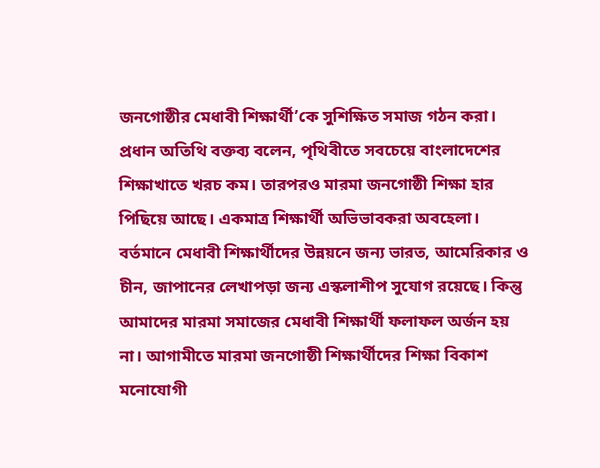জনগোষ্ঠীর মেধাবী শিক্ষার্থী’কে সুশিক্ষিত সমাজ গঠন করা।
প্রধান অতিথি বক্তব্য বলেন, পৃথিবীতে সবচেয়ে বাংলাদেশের শিক্ষাখাতে খরচ কম। তারপরও মারমা জনগোষ্ঠী শিক্ষা হার পিছিয়ে আছে। একমাত্র শিক্ষার্থী অভিভাবকরা অবহেলা। বর্তমানে মেধাবী শিক্ষার্থীদের উন্নয়নে জন্য ভারত, আমেরিকার ও চীন, জাপানের লেখাপড়া জন্য এস্কলাশীপ সুযোগ রয়েছে। কিন্তু আমাদের মারমা সমাজের মেধাবী শিক্ষার্থী ফলাফল অর্জন হয় না। আগামীতে মারমা জনগোষ্ঠী শিক্ষার্থীদের শিক্ষা বিকাশ মনোযোগী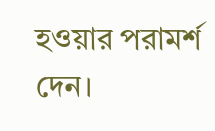হওয়ার পরামর্শ দেন।